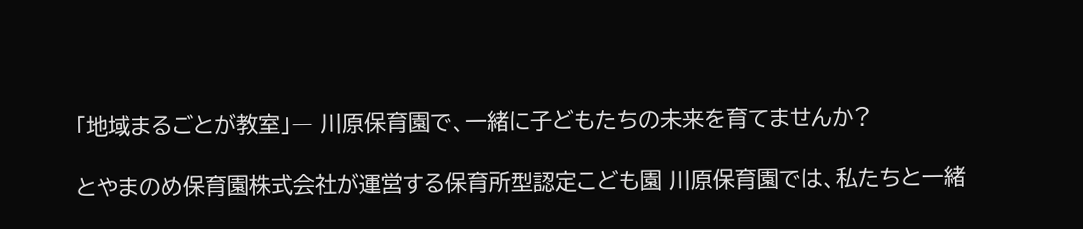「地域まるごとが教室」― 川原保育園で、一緒に子どもたちの未来を育てませんか?

とやまのめ保育園株式会社が運営する保育所型認定こども園 川原保育園では、私たちと一緒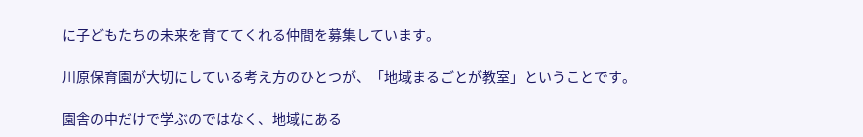に子どもたちの未来を育ててくれる仲間を募集しています。

川原保育園が大切にしている考え方のひとつが、「地域まるごとが教室」ということです。

園舎の中だけで学ぶのではなく、地域にある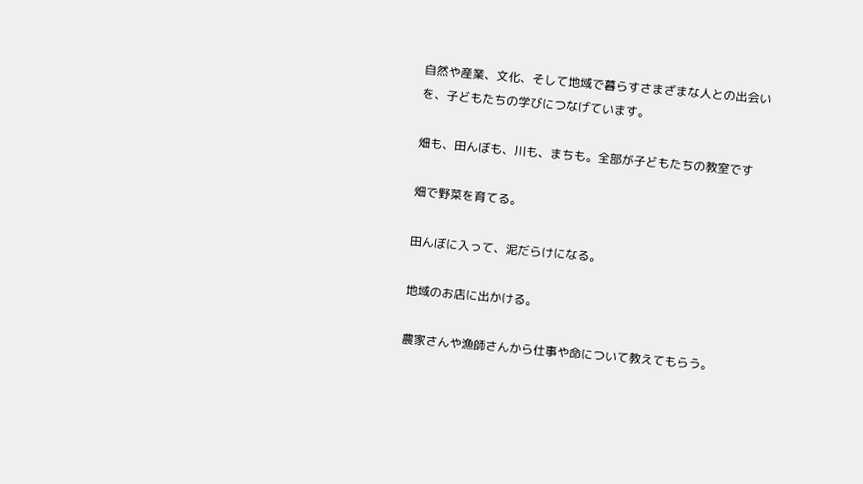自然や産業、文化、そして地域で暮らすさまざまな人との出会いを、子どもたちの学びにつなげています。

畑も、田んぼも、川も、まちも。全部が子どもたちの教室です

畑で野菜を育てる。

田んぼに入って、泥だらけになる。

地域のお店に出かける。

農家さんや漁師さんから仕事や命について教えてもらう。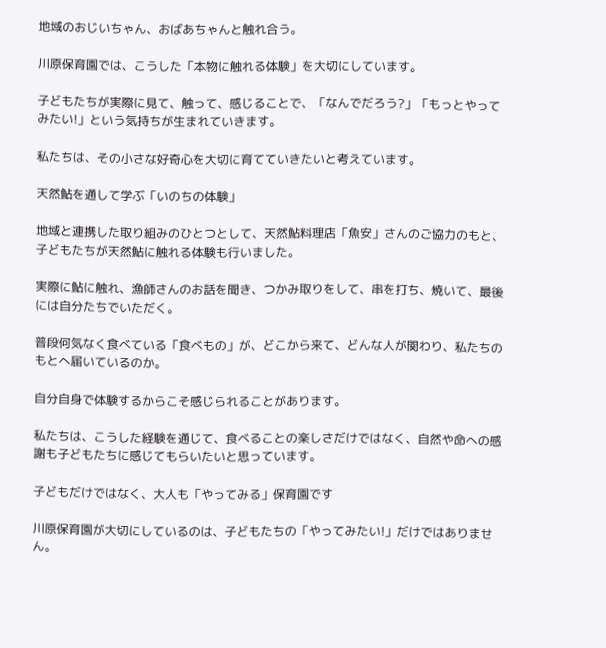地域のおじいちゃん、おばあちゃんと触れ合う。

川原保育園では、こうした「本物に触れる体験」を大切にしています。

子どもたちが実際に見て、触って、感じることで、「なんでだろう?」「もっとやってみたい!」という気持ちが生まれていきます。

私たちは、その小さな好奇心を大切に育てていきたいと考えています。

天然鮎を通して学ぶ「いのちの体験」

地域と連携した取り組みのひとつとして、天然鮎料理店「魚安」さんのご協力のもと、子どもたちが天然鮎に触れる体験も行いました。

実際に鮎に触れ、漁師さんのお話を聞き、つかみ取りをして、串を打ち、焼いて、最後には自分たちでいただく。

普段何気なく食べている「食べもの」が、どこから来て、どんな人が関わり、私たちのもとへ届いているのか。

自分自身で体験するからこそ感じられることがあります。

私たちは、こうした経験を通じて、食べることの楽しさだけではなく、自然や命への感謝も子どもたちに感じてもらいたいと思っています。

子どもだけではなく、大人も「やってみる」保育園です

川原保育園が大切にしているのは、子どもたちの「やってみたい!」だけではありません。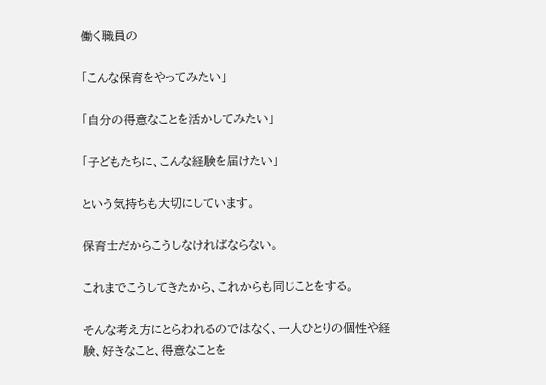働く職員の

「こんな保育をやってみたい」

「自分の得意なことを活かしてみたい」

「子どもたちに、こんな経験を届けたい」

という気持ちも大切にしています。

保育士だからこうしなければならない。

これまでこうしてきたから、これからも同じことをする。

そんな考え方にとらわれるのではなく、一人ひとりの個性や経験、好きなこと、得意なことを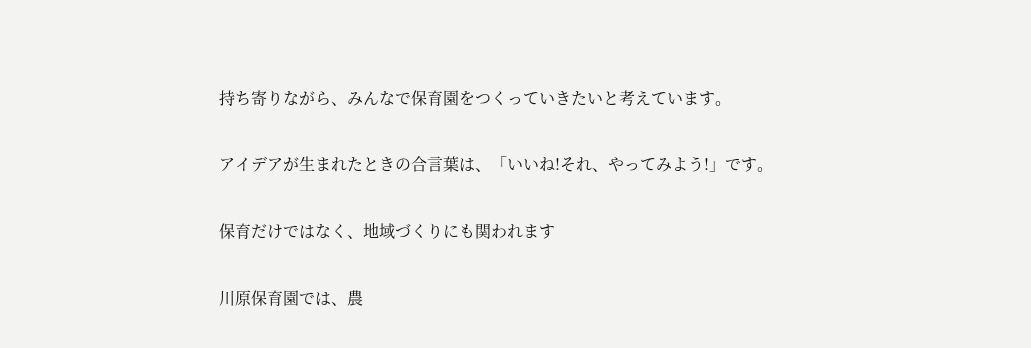持ち寄りながら、みんなで保育園をつくっていきたいと考えています。

アイデアが生まれたときの合言葉は、「いいね!それ、やってみよう!」です。

保育だけではなく、地域づくりにも関われます

川原保育園では、農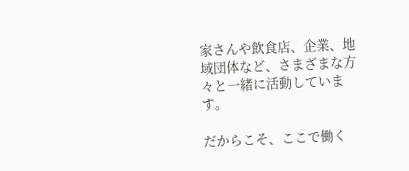家さんや飲食店、企業、地域団体など、さまざまな方々と一緒に活動しています。

だからこそ、ここで働く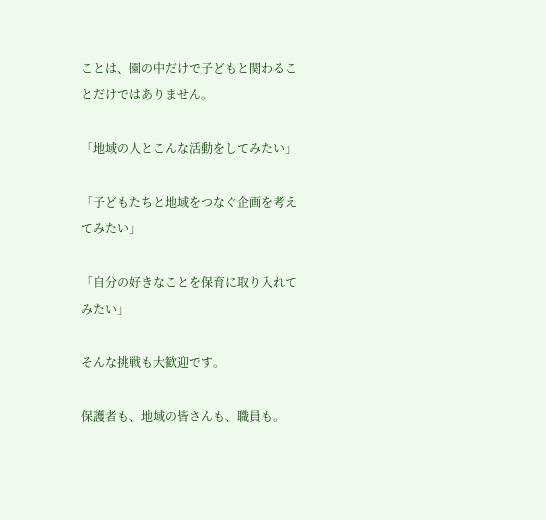ことは、園の中だけで子どもと関わることだけではありません。

「地域の人とこんな活動をしてみたい」

「子どもたちと地域をつなぐ企画を考えてみたい」

「自分の好きなことを保育に取り入れてみたい」

そんな挑戦も大歓迎です。

保護者も、地域の皆さんも、職員も。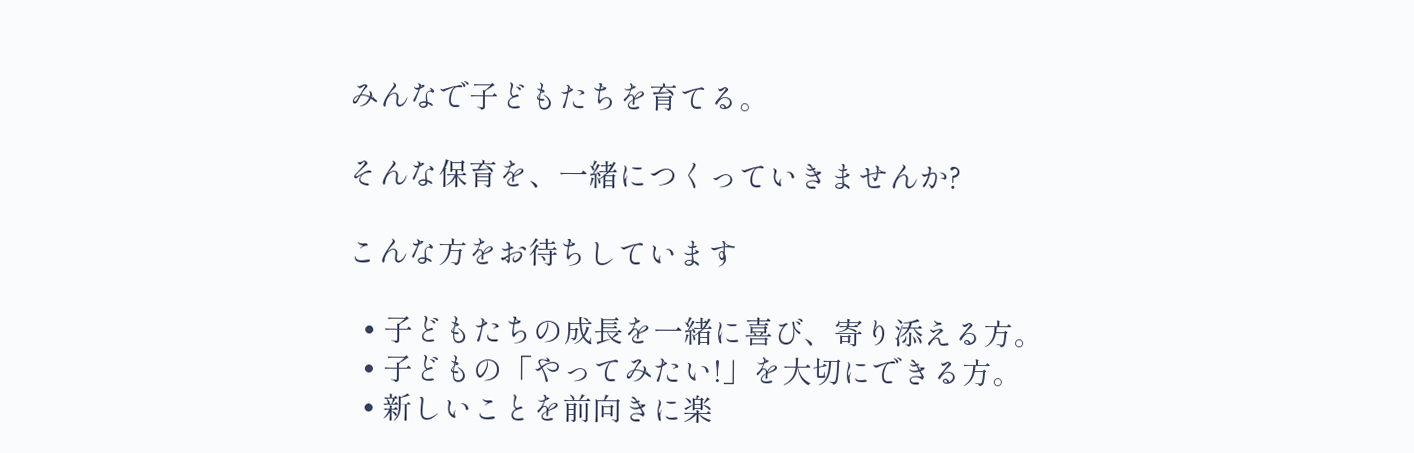みんなで子どもたちを育てる。

そんな保育を、一緒につくっていきませんか?

こんな方をお待ちしています

  • 子どもたちの成長を一緒に喜び、寄り添える方。
  • 子どもの「やってみたい!」を大切にできる方。
  • 新しいことを前向きに楽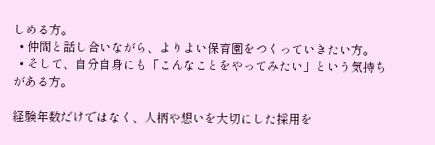しめる方。
  • 仲間と話し合いながら、よりよい保育園をつくっていきたい方。
  • そして、自分自身にも「こんなことをやってみたい」という気持ちがある方。

経験年数だけではなく、人柄や想いを大切にした採用を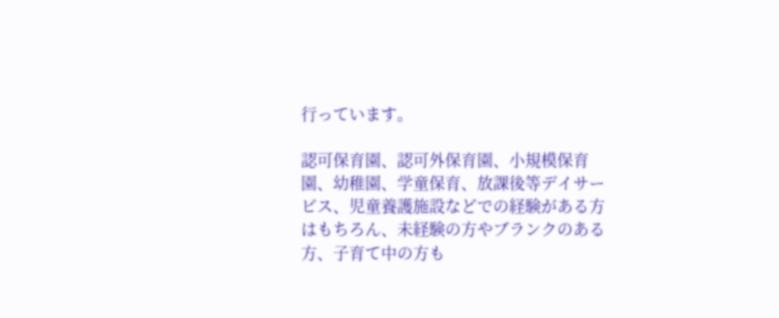行っています。

認可保育園、認可外保育園、小規模保育園、幼稚園、学童保育、放課後等デイサービス、児童養護施設などでの経験がある方はもちろん、未経験の方やブランクのある方、子育て中の方も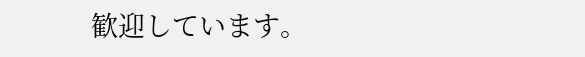歓迎しています。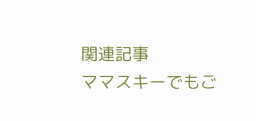関連記事
ママスキーでもご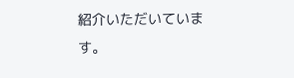紹介いただいています。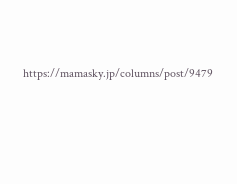https://mamasky.jp/columns/post/9479